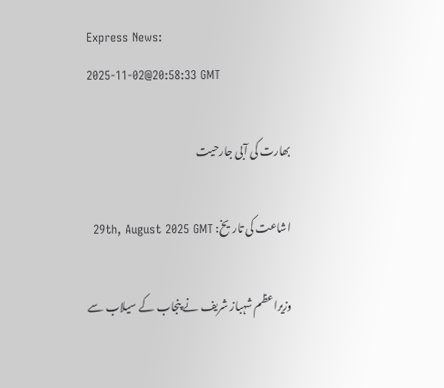Express News:
2025-11-02@20:58:33 GMT

بھارت کی آبی جارحیت

اشاعت کی تاریخ: 29th, August 2025 GMT

وزیراعظم شہباز شریف نے پنجاب کے سیلاب سے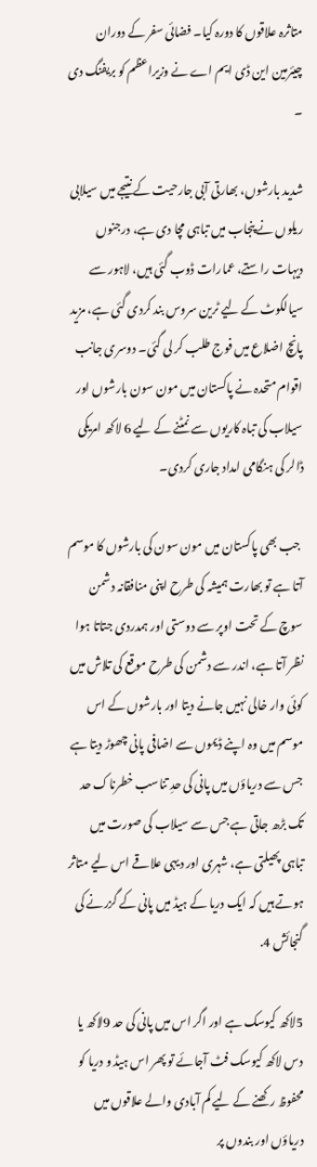متاثرہ علاقوں کا دورہ کیا۔ فضائی سفر کے دوران چیئرمین این ڈی ایم اے نے وزیراعظم کو بریفنگ دی ۔

شدید بارشوں، بھارتی آبی جارحیت کے نتیجے میں سیلابی ریلوں نے پنجاب میں تباہی مچا دی ہے، درجنوں دیہات راستے، عمارات ڈوب گئی ہیں، لاہور سے سیالکوٹ کے لیے ٹرین سروس بند کردی گئی ہے، مزید پانچ اضلاع میں فوج طلب کر لی گئی۔ دوسری جانب اقوام متحدہ نے پاکستان میں مون سون بارشوں اور سیلاب کی تباہ کاریوں سے نمٹنے کے لیے 6 لاکھ امریکی ڈالر کی ہنگامی امداد جاری کردی۔

 جب بھی پاکستان میں مون سون کی بارشوں کا موسم آتا ہے تو بھارت ہمیشہ کی طرح اپنی منافقانہ دشمن سوچ کے تحت اوپر سے دوستی اور ہمدردی جتاتا ہوا نظر آتا ہے، اندر سے دشمن کی طرح موقع کی تلاش میں کوئی وار خالی نہیں جانے دیتا اور بارشوں کے اس موسم میں وہ اپنے ڈیموں سے اضافی پانی چھوڑ دیتا ہے جس سے دریاؤں میں پانی کی حدِ تناسب خطرناک حد تک بڑھ جاتی ہے جس سے سیلاب کی صورت میں تباہی پھیلتی ہے، شہری اور دیہی علاقے اس لیے متاثر ہوتے ہیں کہ ایک دریا کے ہیڈ میں پانی کے گزرنے کی گنجائش 4.

5لاکھ کیوسک ہے اور اگر اس میں پانی کی حد 9لاکھ یا دس لاکھ کیوسک فٹ آجائے تو پھر اس ہیڈ و دریا کو محفوظ رکھنے کے لیے کم آبادی والے علاقوں میں دریاؤں اور بندوں پر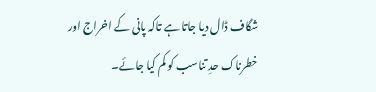شگاف ڈال دیا جاتا ہے تاکہ پانی کے اخراج اور خطرناک حدِ تناسب کو کم کیا جائے۔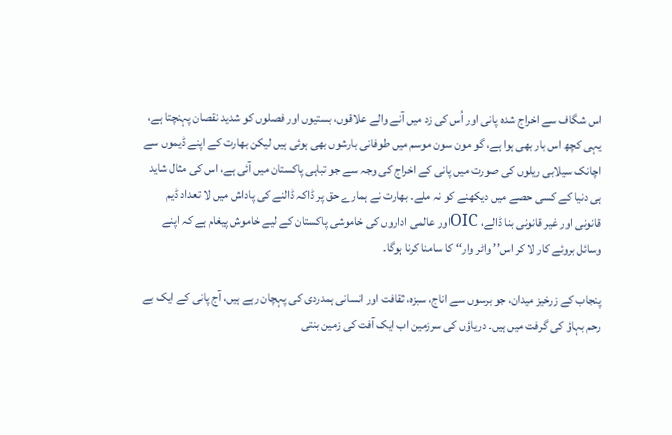اس شگاف سے اخراج شدہ پانی اور اُس کی زد میں آنے والے علاقوں، بستیوں اور فصلوں کو شدید نقصان پہنچتا ہے، یہی کچھ اس بار بھی ہوا ہے، گو مون سون موسم میں طوفانی بارشوں بھی ہوئی ہیں لیکن بھارت کے اپنے ڈیموں سے اچانک سیلابی ریلوں کی صورت میں پانی کے اخراج کی وجہ سے جو تباہی پاکستان میں آئی ہے، اس کی مثال شاید ہی دنیا کے کسی حصے میں دیکھنے کو نہ ملے۔ بھارت نے ہمارے حق پر ڈاکہ ڈالنے کی پاداش میں لا تعداد ڈیم قانونی اور غیر قانونی بنا ڈالے، OICاور عالمی اداروں کی خاموشی پاکستان کے لیے خاموش پیغام ہے کہ اپنے وسائل بروئے کار لا کر اس’’ واٹر وار‘‘ کا سامنا کرنا ہوگا۔

پنجاب کے زرخیز میدان، جو برسوں سے اناج، سبزہ، ثقافت اور انسانی ہمدردی کی پہچان رہے ہیں، آج پانی کے ایک بے رحم بہاؤ کی گرفت میں ہیں۔ دریاؤں کی سرزمین اب ایک آفت کی زمین بنتی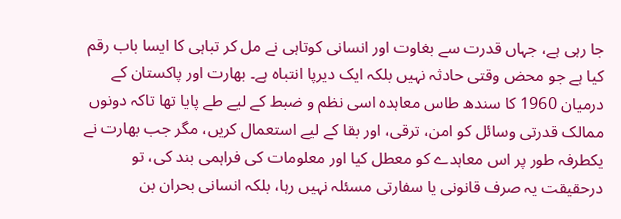جا رہی ہے، جہاں قدرت سے بغاوت اور انسانی کوتاہی نے مل کر تباہی کا ایسا باب رقم کیا ہے جو محض وقتی حادثہ نہیں بلکہ ایک دیرپا انتباہ ہے۔ بھارت اور پاکستان کے درمیان 1960 کا سندھ طاس معاہدہ اسی نظم و ضبط کے لیے طے پایا تھا تاکہ دونوں ممالک قدرتی وسائل کو امن، ترقی، اور بقا کے لیے استعمال کریں، مگر جب بھارت نے یکطرفہ طور پر اس معاہدے کو معطل کیا اور معلومات کی فراہمی بند کی، تو درحقیقت یہ صرف قانونی یا سفارتی مسئلہ نہیں رہا، بلکہ انسانی بحران بن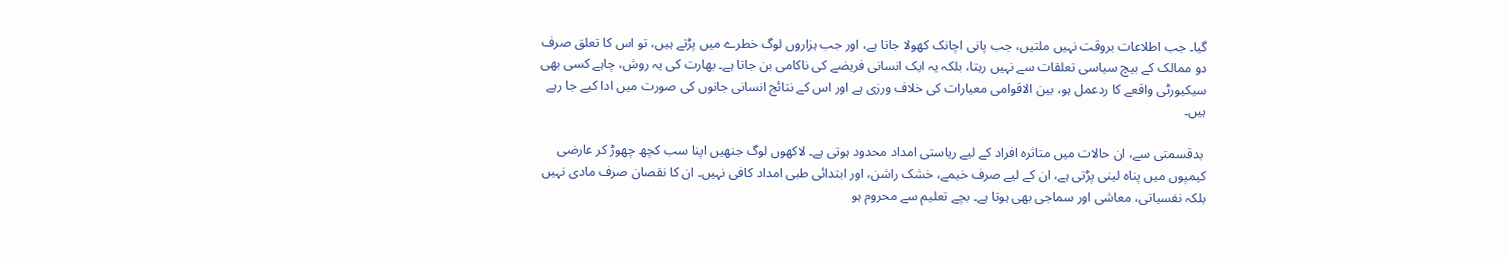گیا۔ جب اطلاعات بروقت نہیں ملتیں، جب پانی اچانک کھولا جاتا ہے، اور جب ہزاروں لوگ خطرے میں پڑتے ہیں، تو اس کا تعلق صرف دو ممالک کے بیچ سیاسی تعلقات سے نہیں رہتا، بلکہ یہ ایک انسانی فریضے کی ناکامی بن جاتا ہے۔ بھارت کی یہ روش، چاہے کسی بھی سیکیورٹی واقعے کا ردعمل ہو، بین الاقوامی معیارات کی خلاف ورزی ہے اور اس کے نتائج انسانی جانوں کی صورت میں ادا کیے جا رہے ہیں۔

 بدقسمتی سے، ان حالات میں متاثرہ افراد کے لیے ریاستی امداد محدود ہوتی ہے۔ لاکھوں لوگ جنھیں اپنا سب کچھ چھوڑ کر عارضی کیمپوں میں پناہ لینی پڑتی ہے، ان کے لیے صرف خیمے، خشک راشن، اور ابتدائی طبی امداد کافی نہیں۔ ان کا نقصان صرف مادی نہیں بلکہ نفسیاتی، معاشی اور سماجی بھی ہوتا ہے۔ بچے تعلیم سے محروم ہو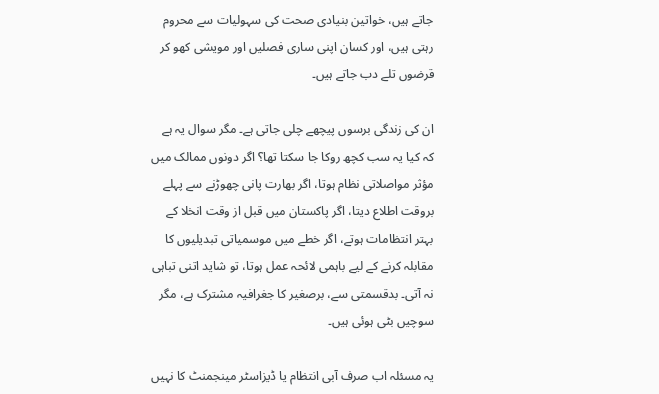جاتے ہیں، خواتین بنیادی صحت کی سہولیات سے محروم رہتی ہیں، اور کسان اپنی ساری فصلیں اور مویشی کھو کر قرضوں تلے دب جاتے ہیں۔

ان کی زندگی برسوں پیچھے چلی جاتی ہے۔ مگر سوال یہ ہے کہ کیا یہ سب کچھ روکا جا سکتا تھا؟ اگر دونوں ممالک میں مؤثر مواصلاتی نظام ہوتا، اگر بھارت پانی چھوڑنے سے پہلے بروقت اطلاع دیتا، اگر پاکستان میں قبل از وقت انخلا کے بہتر انتظامات ہوتے، اگر خطے میں موسمیاتی تبدیلیوں کا مقابلہ کرنے کے لیے باہمی لائحہ عمل ہوتا، تو شاید اتنی تباہی نہ آتی۔ بدقسمتی سے، برصغیر کا جغرافیہ مشترک ہے، مگر سوچیں بٹی ہوئی ہیں۔

یہ مسئلہ اب صرف آبی انتظام یا ڈیزاسٹر مینجمنٹ کا نہیں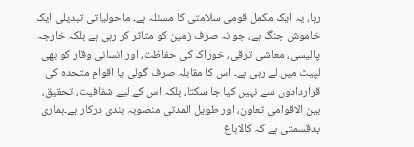رہا، یہ ایک مکمل قومی سلامتی کا مسئلہ ہے۔ ماحولیاتی تبدیلی ایک خاموش جنگ ہے، جو نہ صرف زمین کو متاثر کر رہی ہے بلکہ خارجہ پالیسی، معاشی ترقی، خوراک کی حفاظت، اور انسانی وقار کو بھی لپیٹ میں لے رہی ہے۔ اس کا مقابلہ صرف گولی یا اقوامِ متحدہ کی قراردادوں سے نہیں کیا جا سکتا، بلکہ اس کے لیے شفافیت، تحقیق، بین الاقوامی تعاون، اور طویل المدتی منصوبہ بندی درکار ہے۔ہماری بدقسمتی ہے کہ کالاباغ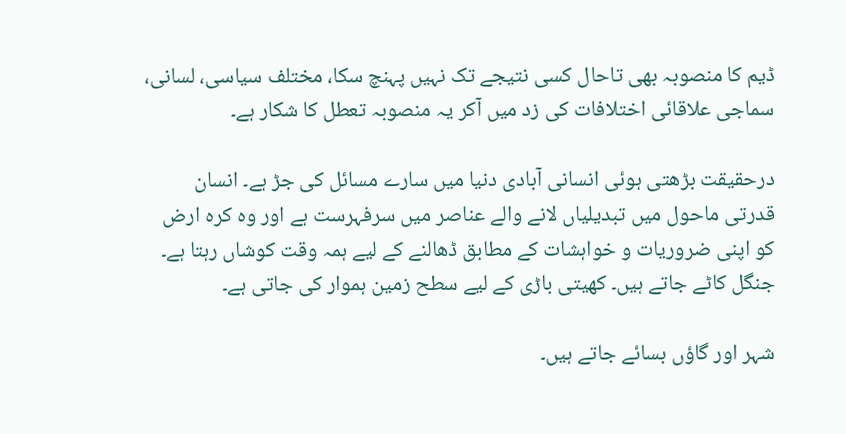ڈیم کا منصوبہ بھی تاحال کسی نتیجے تک نہیں پہنچ سکا، مختلف سیاسی، لسانی، سماجی علاقائی اختلافات کی زد میں آکر یہ منصوبہ تعطل کا شکار ہے۔

درحقیقت بڑھتی ہوئی انسانی آبادی دنیا میں سارے مسائل کی جڑ ہے۔ انسان قدرتی ماحول میں تبدیلیاں لانے والے عناصر میں سرفہرست ہے اور وہ کرہ ارض کو اپنی ضروریات و خواہشات کے مطابق ڈھالنے کے لیے ہمہ وقت کوشاں رہتا ہے۔ جنگل کاٹے جاتے ہیں۔ کھیتی باڑی کے لیے سطح زمین ہموار کی جاتی ہے۔

شہر اور گاؤں بسائے جاتے ہیں۔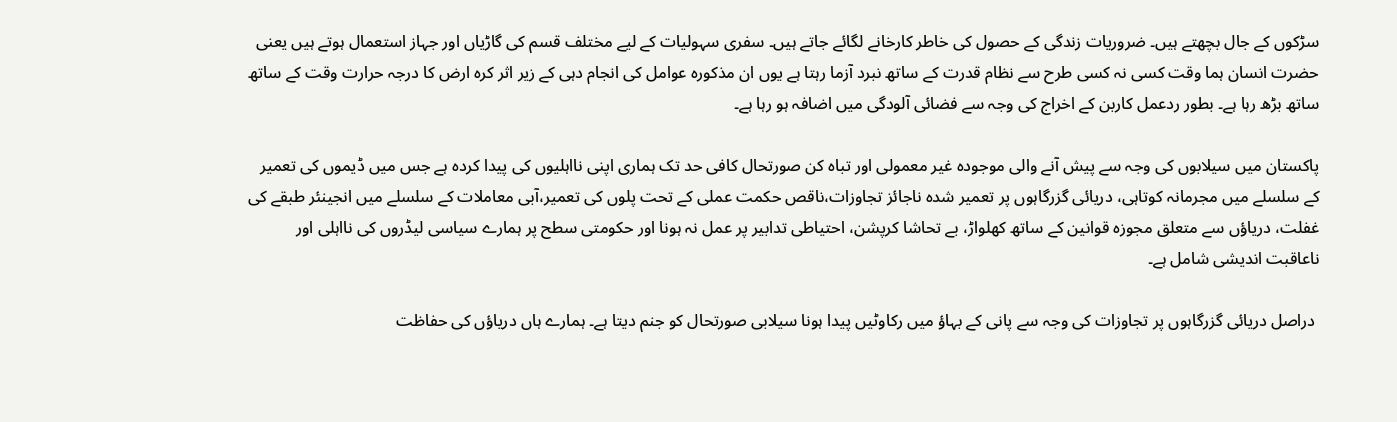سڑکوں کے جال بچھتے ہیں۔ ضروریات زندگی کے حصول کی خاطر کارخانے لگائے جاتے ہیں۔ سفری سہولیات کے لیے مختلف قسم کی گاڑیاں اور جہاز استعمال ہوتے ہیں یعنی حضرت انسان ہما وقت کسی نہ کسی طرح سے نظام قدرت کے ساتھ نبرد آزما رہتا ہے یوں ان مذکورہ عوامل کی انجام دہی کے زیر اثر کرہ ارض کا درجہ حرارت وقت کے ساتھ ساتھ بڑھ رہا ہے۔ بطور ردعمل کاربن کے اخراج کی وجہ سے فضائی آلودگی میں اضافہ ہو رہا ہے۔

پاکستان میں سیلابوں کی وجہ سے پیش آنے والی موجودہ غیر معمولی اور تباہ کن صورتحال کافی حد تک ہماری اپنی نااہلیوں کی پیدا کردہ ہے جس میں ڈیموں کی تعمیر کے سلسلے میں مجرمانہ کوتاہی، دریائی گزرگاہوں پر تعمیر شدہ ناجائز تجاوزات،ناقص حکمت عملی کے تحت پلوں کی تعمیر،آبی معاملات کے سلسلے میں انجینئر طبقے کی غفلت، دریاؤں سے متعلق مجوزہ قوانین کے ساتھ کھلواڑ، بے تحاشا کرپشن، احتیاطی تدابیر پر عمل نہ ہونا اور حکومتی سطح پر ہمارے سیاسی لیڈروں کی نااہلی اور ناعاقبت اندیشی شامل ہے۔

 دراصل دریائی گزرگاہوں پر تجاوزات کی وجہ سے پانی کے بہاؤ میں رکاوٹیں پیدا ہونا سیلابی صورتحال کو جنم دیتا ہے۔ ہمارے ہاں دریاؤں کی حفاظت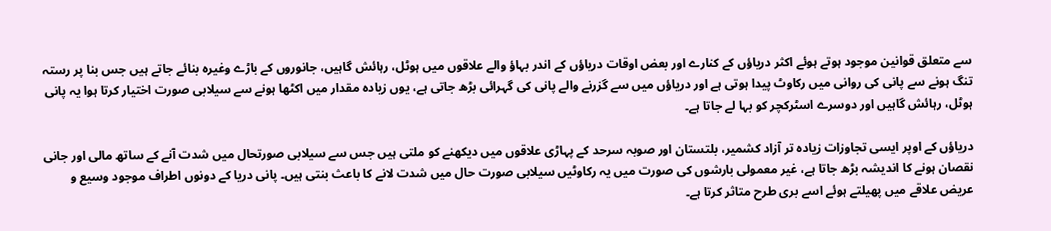سے متعلق قوانین موجود ہوتے ہوئے اکثر دریاؤں کے کنارے اور بعض اوقات دریاؤں کے اندر بہاؤ والے علاقوں میں ہوٹل، رہائش گاہیں، جانوروں کے باڑے وغیرہ بنائے جاتے ہیں جس بنا پر رستہ تنگ ہونے سے پانی کی روانی میں رکاوٹ پیدا ہوتی ہے اور دریاؤں میں سے گزرنے والے پانی کی گہرائی بڑھ جاتی ہے، یوں زیادہ مقدار میں اکٹھا ہونے سے سیلابی صورت اختیار کرتا ہوا یہ پانی ہوٹل، رہائش گاہیں اور دوسرے اسٹرکچر کو بہا لے جاتا ہے۔

دریاؤں کے اوپر ایسی تجاوزات زیادہ تر آزاد کشمیر، بلتستان اور صوبہ سرحد کے پہاڑی علاقوں میں دیکھنے کو ملتی ہیں جس سے سیلابی صورتحال میں شدت آنے کے ساتھ مالی اور جانی نقصان ہونے کا اندیشہ بڑھ جاتا ہے، غیر معمولی بارشوں کی صورت میں یہ رکاوٹیں سیلابی صورت حال میں شدت لانے کا باعث بنتی ہیں۔ پانی دریا کے دونوں اطراف موجود وسیع و عریض علاقے میں پھیلتے ہوئے اسے بری طرح متاثر کرتا ہے۔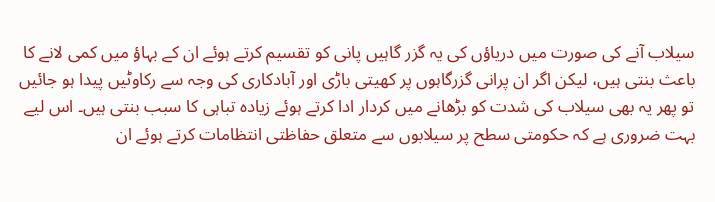سیلاب آنے کی صورت میں دریاؤں کی یہ گزر گاہیں پانی کو تقسیم کرتے ہوئے ان کے بہاؤ میں کمی لانے کا باعث بنتی ہیں، لیکن اگر ان پرانی گزرگاہوں پر کھیتی باڑی اور آبادکاری کی وجہ سے رکاوٹیں پیدا ہو جائیں تو پھر یہ بھی سیلاب کی شدت کو بڑھانے میں کردار ادا کرتے ہوئے زیادہ تباہی کا سبب بنتی ہیں۔ اس لیے بہت ضروری ہے کہ حکومتی سطح پر سیلابوں سے متعلق حفاظتی انتظامات کرتے ہوئے ان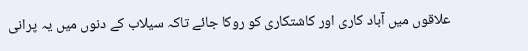علاقوں میں آباد کاری اور کاشتکاری کو روکا جائے تاکہ سیلاب کے دنوں میں یہ پرانی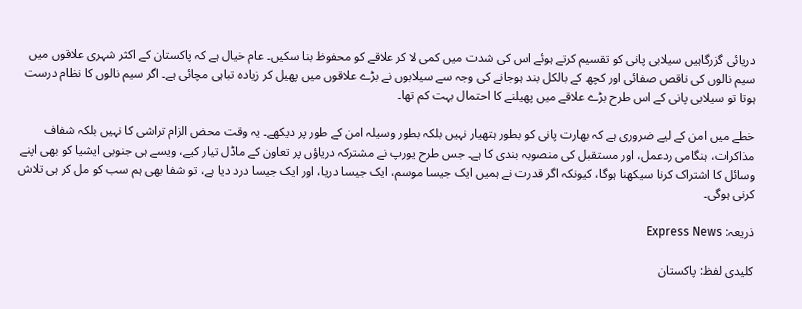دریائی گزرگاہیں سیلابی پانی کو تقسیم کرتے ہوئے اس کی شدت میں کمی لا کر علاقے کو محفوظ بنا سکیں۔ عام خیال ہے کہ پاکستان کے اکثر شہری علاقوں میں سیم نالوں کی ناقص صفائی اور کچھ کے بالکل بند ہوجانے کی وجہ سے سیلابوں نے بڑے علاقوں میں پھیل کر زیادہ تباہی مچائی ہے۔ اگر سیم نالوں کا نظام درست ہوتا تو سیلابی پانی کے اس طرح بڑے علاقے میں پھیلنے کا احتمال بہت کم تھا۔

خطے میں امن کے لیے ضروری ہے کہ بھارت پانی کو بطور ہتھیار نہیں بلکہ بطور وسیلہ امن کے طور پر دیکھے۔ یہ وقت محض الزام تراشی کا نہیں بلکہ شفاف مذاکرات، ہنگامی ردعمل، اور مستقبل کی منصوبہ بندی کا ہے۔ جس طرح یورپ نے مشترکہ دریاؤں پر تعاون کے ماڈل تیار کیے، ویسے ہی جنوبی ایشیا کو بھی اپنے وسائل کا اشتراک کرنا سیکھنا ہوگا، کیونکہ اگر قدرت نے ہمیں ایک جیسا موسم، ایک جیسا دریا، اور ایک جیسا درد دیا ہے، تو شفا بھی ہم سب کو مل کر ہی تلاش کرنی ہوگی۔

ذریعہ: Express News

کلیدی لفظ: پاکستان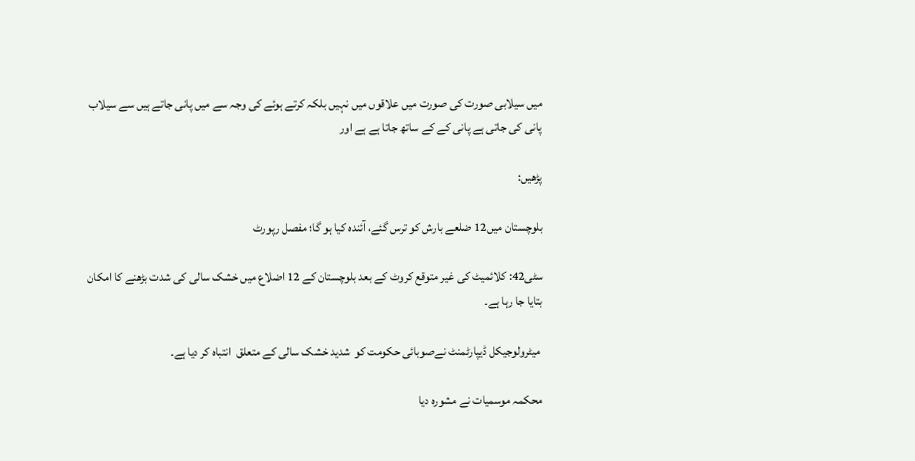میں سیلابی صورت کی صورت میں علاقوں میں نہیں بلکہ کرتے ہوئے کی وجہ سے میں پانی جاتے ہیں سے سیلاب پانی کی جاتی ہے پانی کے کے ساتھ جاتا ہے ہے اور

پڑھیں:

بلوچستان میں12 ضلعے بارش کو ترس گئے، آئندہ کیا ہو گا؛ مفصل رپورٹ

سٹی42: کلائمیٹ کی غیر متوقع کروٹ کے بعد بلوچستان کے 12 اضلاع میں خشک سالی کی شدت بڑھنے کا امکان بتایا جا رہا ہے۔

 میٹرولوجیکل ڈیپارٹمنٹ نےصوبائی حکومت کو  شدید خشک سالی کے متعلق  انتباہ کر دیا ہے۔

محکمہ موسمیات نے مشورہ دیا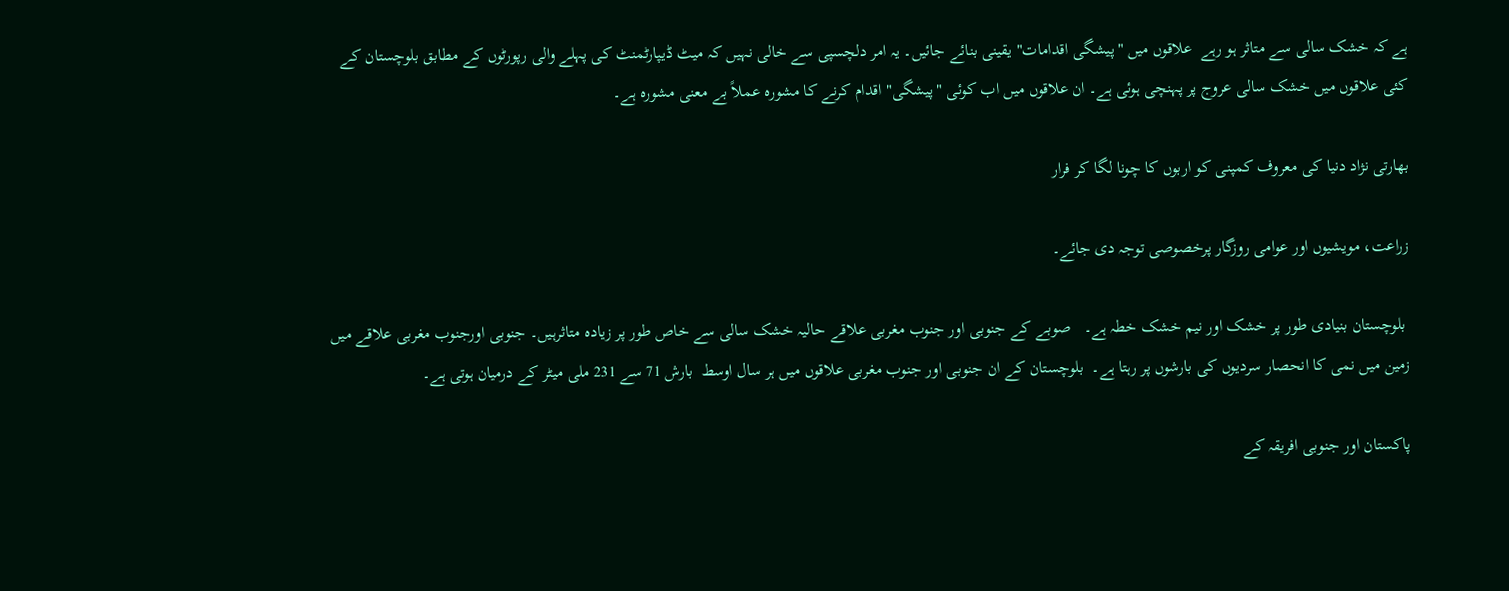ہے کہ خشک سالی سے متاثر ہو رہے  علاقوں میں "پیشگی اقدامات" یقینی بنائے جائیں۔ یہ امر دلچسپی سے خالی نہیں کہ میٹ ڈیپارٹمنٹ کی پہلے والی رپورٹوں کے مطابق بلوچستان کے کئی علاقوں میں خشک سالی عروج پر پہنچی ہوئی ہے۔ ان علاقوں میں اب کوئی "پیشگی" اقدام کرنے کا مشورہ عملاً بے معنی مشورہ ہے۔

بھارتی نژاد دنیا کی معروف کمپنی کو اربوں کا چونا لگا کر فرار

زراعت، مویشیوں اور عوامی روزگار پرخصوصی توجہ دی جائے۔

 بلوچستان بنیادی طور پر خشک اور نیم خشک خطہ ہے۔   صوبے کے جنوبی اور جنوب مغربی علاقے حالیہ خشک سالی سے خاص طور پر زیادہ متاثرہیں۔ جنوبی اورجنوب مغربی علاقے میں زمین میں نمی کا انحصار سردیوں کی بارشوں پر رہتا ہے۔  بلوچستان کے ان جنوبی اور جنوب مغربی علاقوں میں ہر سال اوسط  بارش 71 سے 231 ملی میٹر کے درمیان ہوتی ہے۔

پاکستان اور جنوبی افریقہ کے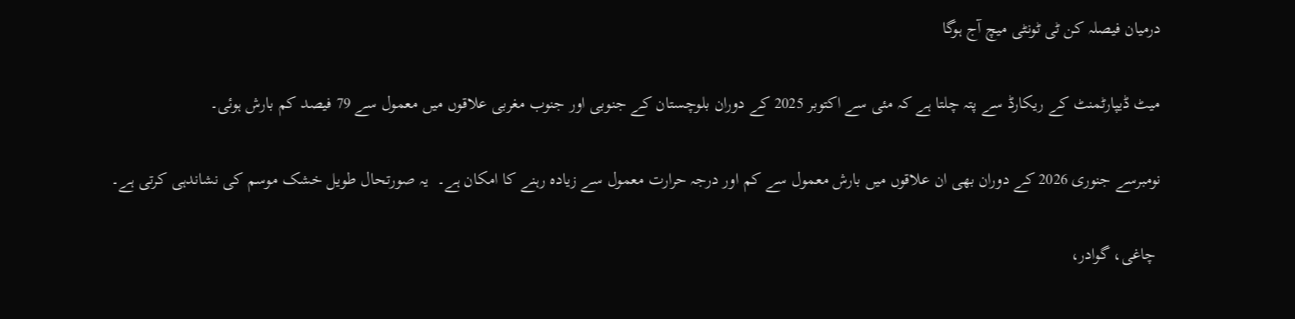درمیان فیصلہ کن ٹی ٹونٹی میچ آج ہوگا

میٹ ڈیپارٹمنٹ کے ریکارڈ سے پتہ چلتا ہے کہ مئی سے اکتوبر 2025 کے دوران بلوچستان کے جنوبی اور جنوب مغربی علاقوں میں معمول سے 79 فیصد کم بارش ہوئی۔

نومبرسے جنوری 2026 کے دوران بھی ان علاقوں میں بارش معمول سے کم اور درجہ حرارت معمول سے زیادہ رہنے کا امکان ہے۔  یہ صورتحال طویل خشک موسم کی نشاندہی کرتی ہے۔

 چاغی، گوادر،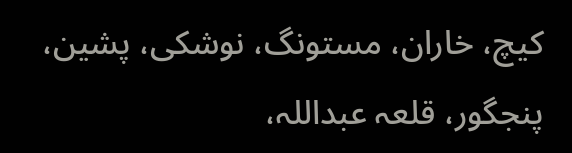کیچ، خاران، مستونگ، نوشکی، پشین، پنجگور، قلعہ عبداللہ،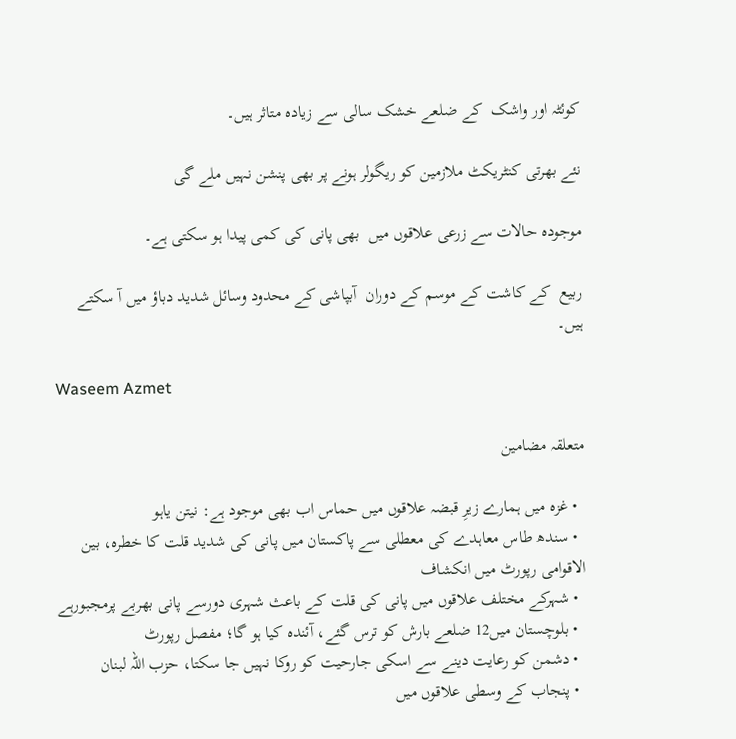کوئٹہ اور واشک  کے ضلعے خشک سالی سے زیادہ متاثر ہیں۔

نئے بھرتی کنٹریکٹ ملازمین کو ریگولر ہونے پر بھی پنشن نہیں ملے گی

موجودہ حالات سے زرعی علاقوں میں  بھی پانی کی کمی پیدا ہو سکتی ہے۔

ربیع  کے کاشت کے موسم کے دوران  آبپاشی کے محدود وسائل شدید دباؤ میں آ سکتے ہیں۔

Waseem Azmet

متعلقہ مضامین

  • غزہ میں ہمارے زیرِ قبضہ علاقوں میں حماس اب بھی موجود ہے: نیتن یاہو
  • سندھ طاس معاہدے کی معطلی سے پاکستان میں پانی کی شدید قلت کا خطرہ، بین الاقوامی رپورٹ میں انکشاف
  • شہرکے مختلف علاقوں میں پانی کی قلت کے باعث شہری دورسے پانی بھربے پرمجبورہے
  • بلوچستان میں12 ضلعے بارش کو ترس گئے، آئندہ کیا ہو گا؛ مفصل رپورٹ
  • دشمن کو رعایت دینے سے اسکی جارحیت کو روکا نہیں جا سکتا، حزب اللہ لبنان
  • پنجاب کے وسطی علاقوں میں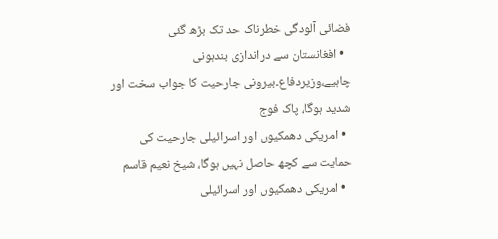فضائی آلودگی خطرناک حد تک بڑھ گئی
  • افغانستان سے دراندازی بندہونی چاہیے،وزیردفاع۔بیرونی جارحیت کا جواب سخت اور شدید ہوگا، پاک فوج
  • امریکی دھمکیوں اور اسرائیلی جارحیت کی حمایت سے کچھ حاصل نہیں ہوگا، شیخ نعیم قاسم
  • امریکی دھمکیوں اور اسرائیلی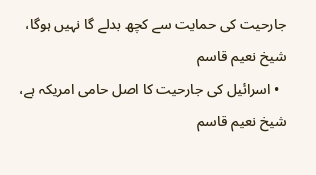جارحیت کی حمایت سے کچھ بدلے گا نہیں ہوگا، شیخ نعیم قاسم
  • اسرائیل کی جارحیت کا اصل حامی امریکہ ہے، شیخ نعیم قاسم